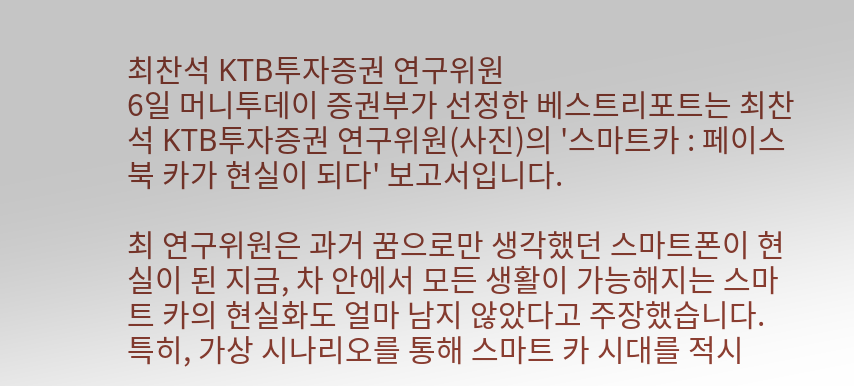최찬석 KTB투자증권 연구위원
6일 머니투데이 증권부가 선정한 베스트리포트는 최찬석 KTB투자증권 연구위원(사진)의 '스마트카 : 페이스북 카가 현실이 되다' 보고서입니다.

최 연구위원은 과거 꿈으로만 생각했던 스마트폰이 현실이 된 지금, 차 안에서 모든 생활이 가능해지는 스마트 카의 현실화도 얼마 남지 않았다고 주장했습니다.
특히, 가상 시나리오를 통해 스마트 카 시대를 적시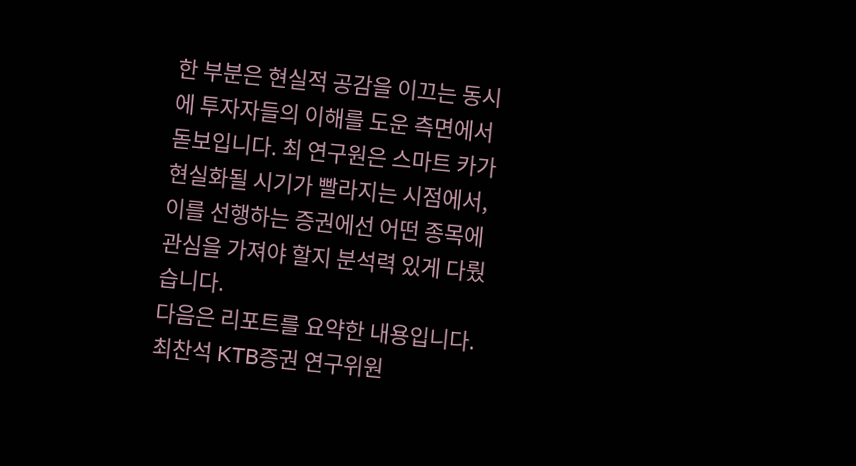한 부분은 현실적 공감을 이끄는 동시에 투자자들의 이해를 도운 측면에서 돋보입니다. 최 연구원은 스마트 카가 현실화될 시기가 빨라지는 시점에서, 이를 선행하는 증권에선 어떤 종목에 관심을 가져야 할지 분석력 있게 다뤘습니다.
다음은 리포트를 요약한 내용입니다.
최찬석 KTB증권 연구위원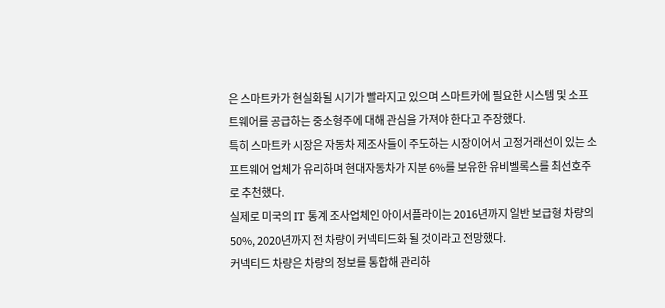은 스마트카가 현실화될 시기가 빨라지고 있으며 스마트카에 필요한 시스템 및 소프트웨어를 공급하는 중소형주에 대해 관심을 가져야 한다고 주장했다.
특히 스마트카 시장은 자동차 제조사들이 주도하는 시장이어서 고정거래선이 있는 소프트웨어 업체가 유리하며 현대자동차가 지분 6%를 보유한 유비벨록스를 최선호주로 추천했다.
실제로 미국의 IT 통계 조사업체인 아이서플라이는 2016년까지 일반 보급형 차량의 50%, 2020년까지 전 차량이 커넥티드화 될 것이라고 전망했다.
커넥티드 차량은 차량의 정보를 통합해 관리하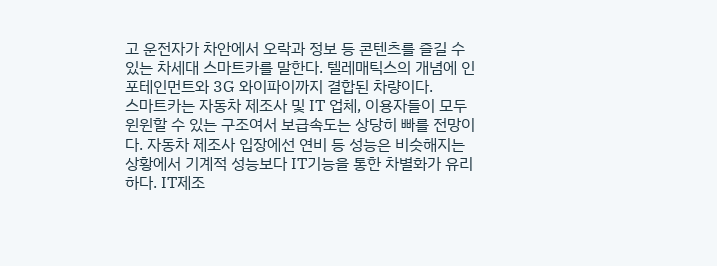고 운전자가 차안에서 오락과 정보 등 콘텐츠를 즐길 수 있는 차세대 스마트카를 말한다. 텔레매틱스의 개념에 인포테인먼트와 3G 와이파이까지 결합된 차량이다.
스마트카는 자동차 제조사 및 IT 업체, 이용자들이 모두 윈윈할 수 있는 구조여서 보급속도는 상당히 빠를 전망이다. 자동차 제조사 입장에선 연비 등 성능은 비슷해지는 상황에서 기계적 성능보다 IT기능을 통한 차별화가 유리하다. IT제조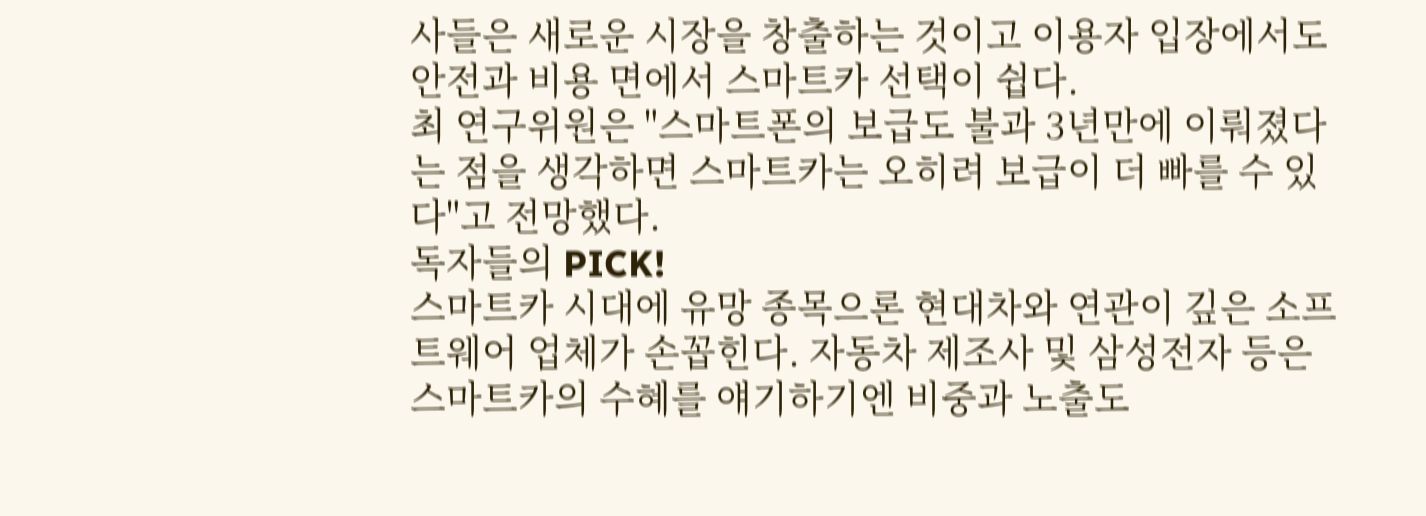사들은 새로운 시장을 창출하는 것이고 이용자 입장에서도 안전과 비용 면에서 스마트카 선택이 쉽다.
최 연구위원은 "스마트폰의 보급도 불과 3년만에 이뤄졌다는 점을 생각하면 스마트카는 오히려 보급이 더 빠를 수 있다"고 전망했다.
독자들의 PICK!
스마트카 시대에 유망 종목으론 현대차와 연관이 깊은 소프트웨어 업체가 손꼽힌다. 자동차 제조사 및 삼성전자 등은 스마트카의 수혜를 얘기하기엔 비중과 노출도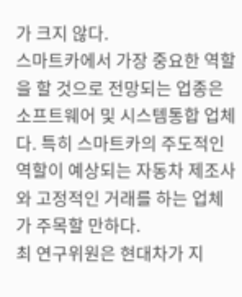가 크지 않다.
스마트카에서 가장 중요한 역할을 할 것으로 전망되는 업종은 소프트웨어 및 시스템통합 업체다. 특히 스마트카의 주도적인 역할이 예상되는 자동차 제조사와 고정적인 거래를 하는 업체가 주목할 만하다.
최 연구위원은 현대차가 지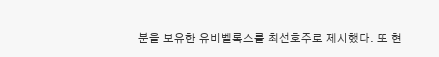분을 보유한 유비벨록스를 최선호주로 제시했다. 또 현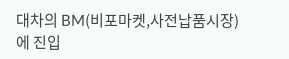대차의 BM(비포마켓,사전납품시장)에 진입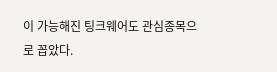이 가능해진 팅크웨어도 관심종목으로 꼽았다.